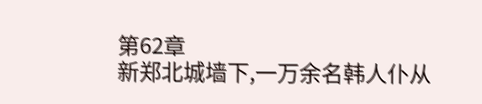第62章
新郑北城墙下,一万余名韩人仆从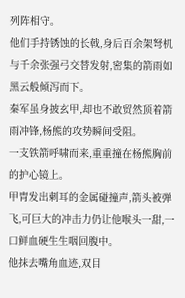列阵相守。
他们手持锈蚀的长戟,身后百余架弩机与千余张强弓交替发射,密集的箭雨如黑云般倾泻而下。
秦军虽身披玄甲,却也不敢贸然顶着箭雨冲锋,杨熊的攻势瞬间受阻。
一支铁箭呼啸而来,重重撞在杨熊胸前的护心镜上。
甲胄发出刺耳的金属碰撞声,箭头被弹飞,可巨大的冲击力仍让他喉头一甜,一口鲜血硬生生咽回腹中。
他抹去嘴角血迹,双目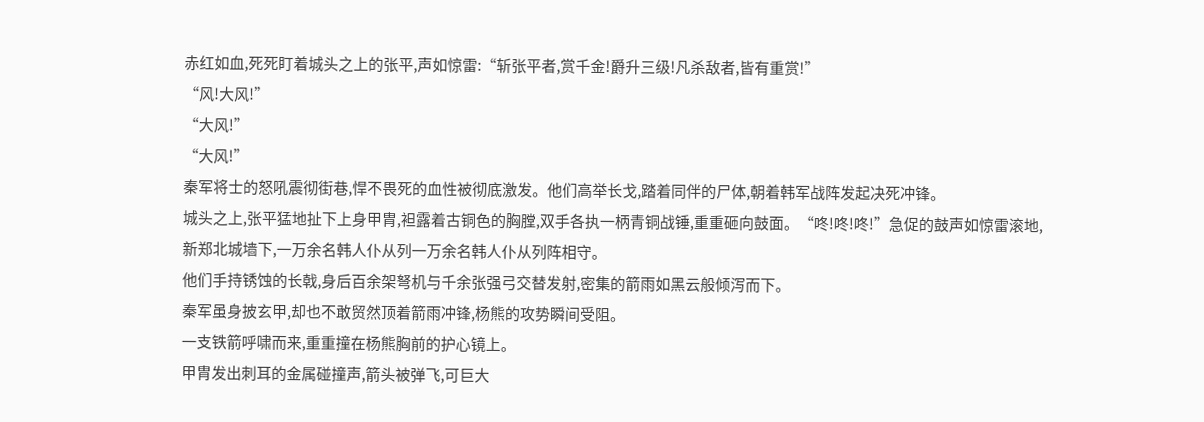赤红如血,死死盯着城头之上的张平,声如惊雷:“斩张平者,赏千金!爵升三级!凡杀敌者,皆有重赏!”
“风!大风!”
“大风!”
“大风!”
秦军将士的怒吼震彻街巷,悍不畏死的血性被彻底激发。他们高举长戈,踏着同伴的尸体,朝着韩军战阵发起决死冲锋。
城头之上,张平猛地扯下上身甲胄,袒露着古铜色的胸膛,双手各执一柄青铜战锤,重重砸向鼓面。“咚!咚!咚!”急促的鼓声如惊雷滚地,
新郑北城墙下,一万余名韩人仆从列一万余名韩人仆从列阵相守。
他们手持锈蚀的长戟,身后百余架弩机与千余张强弓交替发射,密集的箭雨如黑云般倾泻而下。
秦军虽身披玄甲,却也不敢贸然顶着箭雨冲锋,杨熊的攻势瞬间受阻。
一支铁箭呼啸而来,重重撞在杨熊胸前的护心镜上。
甲胄发出刺耳的金属碰撞声,箭头被弹飞,可巨大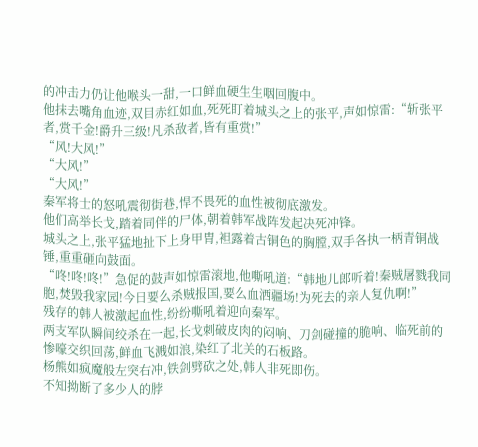的冲击力仍让他喉头一甜,一口鲜血硬生生咽回腹中。
他抹去嘴角血迹,双目赤红如血,死死盯着城头之上的张平,声如惊雷:“斩张平者,赏千金!爵升三级!凡杀敌者,皆有重赏!”
“风!大风!”
“大风!”
“大风!”
秦军将士的怒吼震彻街巷,悍不畏死的血性被彻底激发。
他们高举长戈,踏着同伴的尸体,朝着韩军战阵发起决死冲锋。
城头之上,张平猛地扯下上身甲胄,袒露着古铜色的胸膛,双手各执一柄青铜战锤,重重砸向鼓面。
“咚!咚!咚!”急促的鼓声如惊雷滚地,他嘶吼道:“韩地儿郎听着!秦贼屠戮我同胞,焚毁我家园!今日要么杀贼报国,要么血洒疆场!为死去的亲人复仇啊!”
残存的韩人被激起血性,纷纷嘶吼着迎向秦军。
两支军队瞬间绞杀在一起,长戈刺破皮肉的闷响、刀剑碰撞的脆响、临死前的惨嚎交织回荡,鲜血飞溅如浪,染红了北关的石板路。
杨熊如疯魔般左突右冲,铁剑劈砍之处,韩人非死即伤。
不知拗断了多少人的脖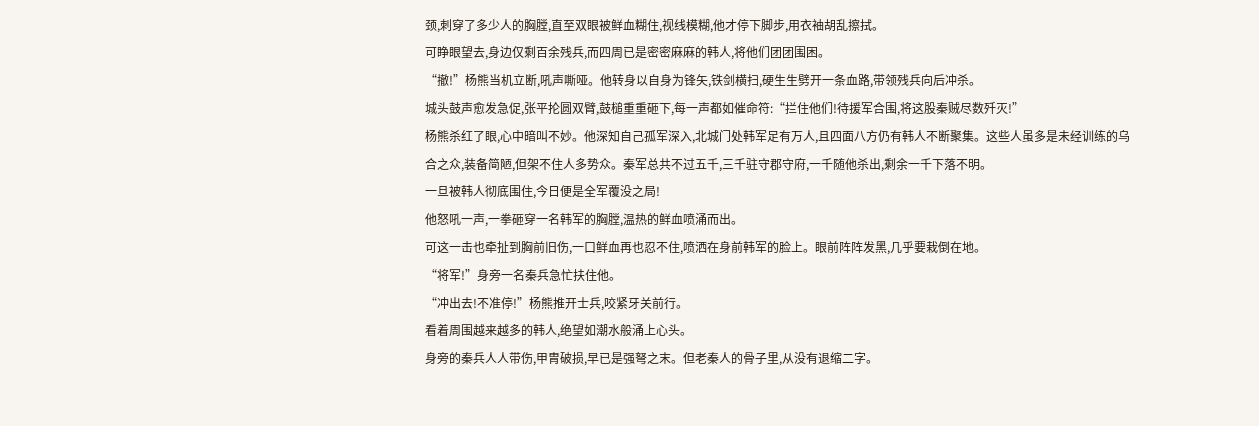颈,刺穿了多少人的胸膛,直至双眼被鲜血糊住,视线模糊,他才停下脚步,用衣袖胡乱擦拭。
可睁眼望去,身边仅剩百余残兵,而四周已是密密麻麻的韩人,将他们团团围困。
“撤!”杨熊当机立断,吼声嘶哑。他转身以自身为锋矢,铁剑横扫,硬生生劈开一条血路,带领残兵向后冲杀。
城头鼓声愈发急促,张平抡圆双臂,鼓槌重重砸下,每一声都如催命符:“拦住他们!待援军合围,将这股秦贼尽数歼灭!”
杨熊杀红了眼,心中暗叫不妙。他深知自己孤军深入,北城门处韩军足有万人,且四面八方仍有韩人不断聚集。这些人虽多是未经训练的乌合之众,装备简陋,但架不住人多势众。秦军总共不过五千,三千驻守郡守府,一千随他杀出,剩余一千下落不明。
一旦被韩人彻底围住,今日便是全军覆没之局!
他怒吼一声,一拳砸穿一名韩军的胸膛,温热的鲜血喷涌而出。
可这一击也牵扯到胸前旧伤,一口鲜血再也忍不住,喷洒在身前韩军的脸上。眼前阵阵发黑,几乎要栽倒在地。
“将军!”身旁一名秦兵急忙扶住他。
“冲出去!不准停!”杨熊推开士兵,咬紧牙关前行。
看着周围越来越多的韩人,绝望如潮水般涌上心头。
身旁的秦兵人人带伤,甲胄破损,早已是强弩之末。但老秦人的骨子里,从没有退缩二字。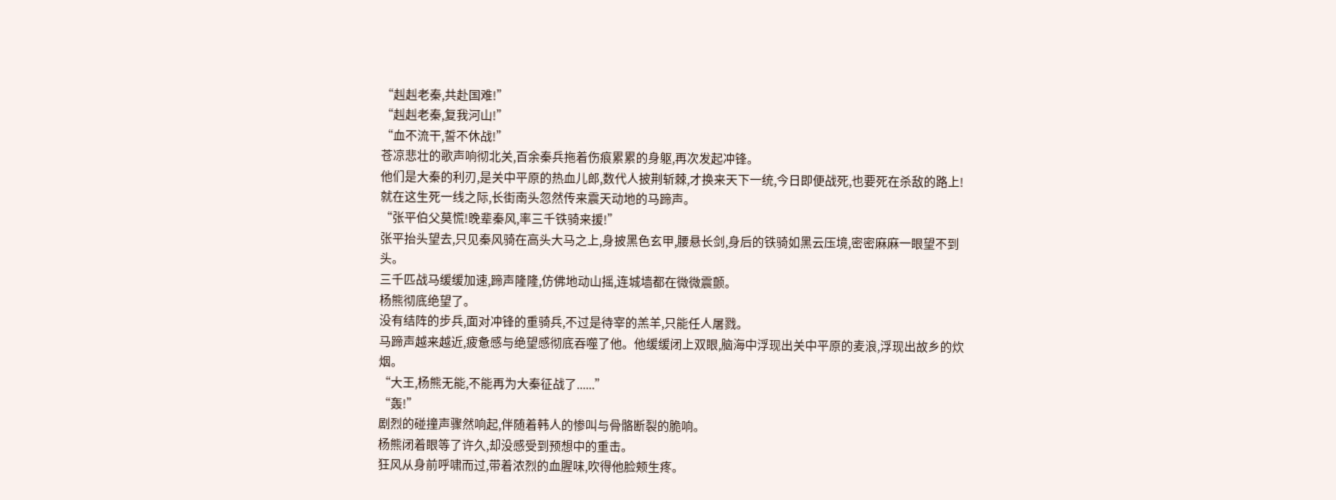“赳赳老秦,共赴国难!”
“赳赳老秦,复我河山!”
“血不流干,誓不休战!”
苍凉悲壮的歌声响彻北关,百余秦兵拖着伤痕累累的身躯,再次发起冲锋。
他们是大秦的利刃,是关中平原的热血儿郎,数代人披荆斩棘,才换来天下一统,今日即便战死,也要死在杀敌的路上!
就在这生死一线之际,长街南头忽然传来震天动地的马蹄声。
“张平伯父莫慌!晚辈秦风,率三千铁骑来援!”
张平抬头望去,只见秦风骑在高头大马之上,身披黑色玄甲,腰悬长剑,身后的铁骑如黑云压境,密密麻麻一眼望不到头。
三千匹战马缓缓加速,蹄声隆隆,仿佛地动山摇,连城墙都在微微震颤。
杨熊彻底绝望了。
没有结阵的步兵,面对冲锋的重骑兵,不过是待宰的羔羊,只能任人屠戮。
马蹄声越来越近,疲惫感与绝望感彻底吞噬了他。他缓缓闭上双眼,脑海中浮现出关中平原的麦浪,浮现出故乡的炊烟。
“大王,杨熊无能,不能再为大秦征战了......”
“轰!”
剧烈的碰撞声骤然响起,伴随着韩人的惨叫与骨骼断裂的脆响。
杨熊闭着眼等了许久,却没感受到预想中的重击。
狂风从身前呼啸而过,带着浓烈的血腥味,吹得他脸颊生疼。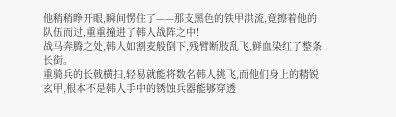他稍稍睁开眼,瞬间愣住了——那支黑色的铁甲洪流,竟擦着他的队伍而过,重重撞进了韩人战阵之中!
战马奔腾之处,韩人如割麦般倒下,残臂断肢乱飞,鲜血染红了整条长街。
重骑兵的长戟横扫,轻易就能将数名韩人挑飞,而他们身上的精锐玄甲,根本不是韩人手中的锈蚀兵器能够穿透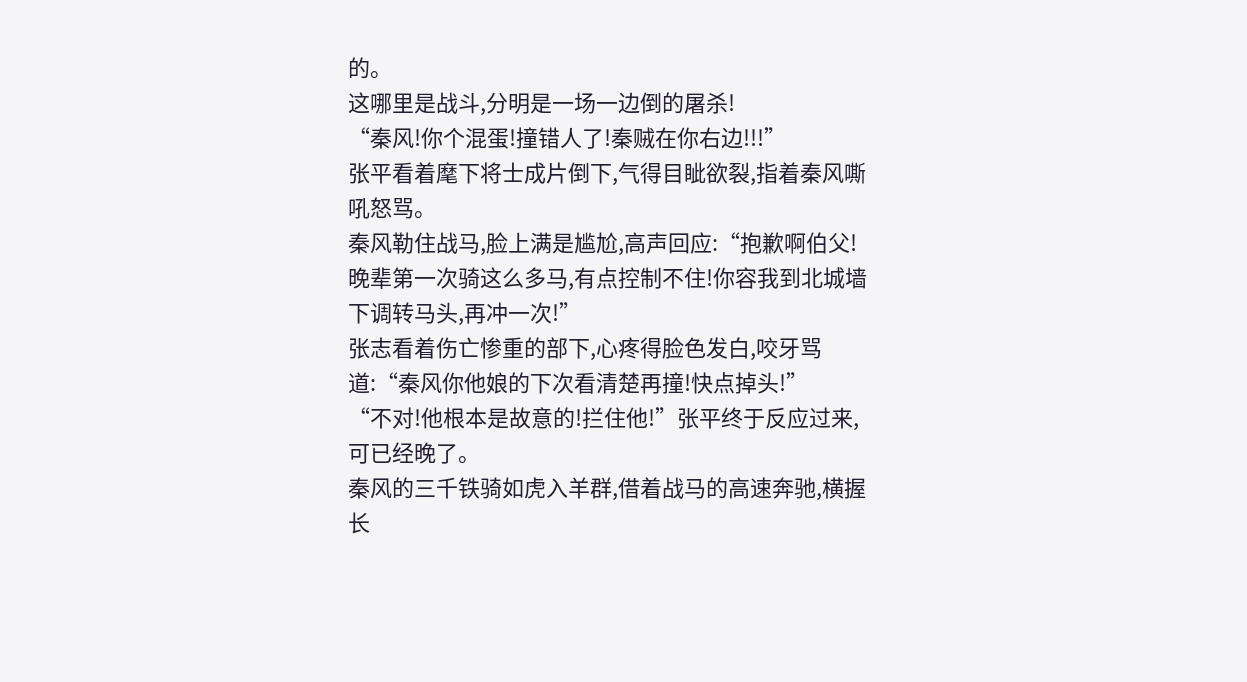的。
这哪里是战斗,分明是一场一边倒的屠杀!
“秦风!你个混蛋!撞错人了!秦贼在你右边!!!”
张平看着麾下将士成片倒下,气得目眦欲裂,指着秦风嘶吼怒骂。
秦风勒住战马,脸上满是尴尬,高声回应:“抱歉啊伯父!晚辈第一次骑这么多马,有点控制不住!你容我到北城墙下调转马头,再冲一次!”
张志看着伤亡惨重的部下,心疼得脸色发白,咬牙骂道:“秦风你他娘的下次看清楚再撞!快点掉头!”
“不对!他根本是故意的!拦住他!”张平终于反应过来,可已经晚了。
秦风的三千铁骑如虎入羊群,借着战马的高速奔驰,横握长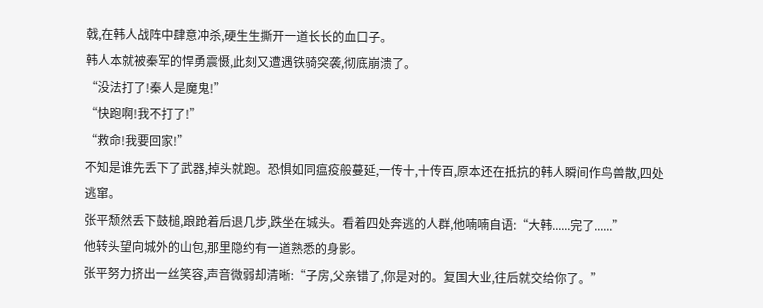戟,在韩人战阵中肆意冲杀,硬生生撕开一道长长的血口子。
韩人本就被秦军的悍勇震慑,此刻又遭遇铁骑突袭,彻底崩溃了。
“没法打了!秦人是魔鬼!”
“快跑啊!我不打了!”
“救命!我要回家!”
不知是谁先丢下了武器,掉头就跑。恐惧如同瘟疫般蔓延,一传十,十传百,原本还在抵抗的韩人瞬间作鸟兽散,四处逃窜。
张平颓然丢下鼓槌,踉跄着后退几步,跌坐在城头。看着四处奔逃的人群,他喃喃自语:“大韩......完了......”
他转头望向城外的山包,那里隐约有一道熟悉的身影。
张平努力挤出一丝笑容,声音微弱却清晰:“子房,父亲错了,你是对的。复国大业,往后就交给你了。”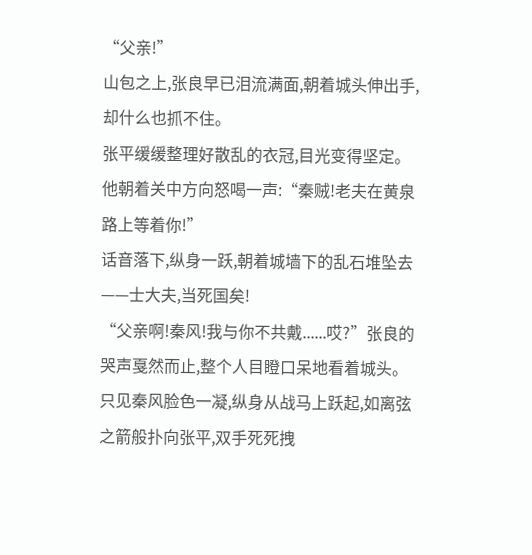“父亲!”
山包之上,张良早已泪流满面,朝着城头伸出手,却什么也抓不住。
张平缓缓整理好散乱的衣冠,目光变得坚定。
他朝着关中方向怒喝一声:“秦贼!老夫在黄泉路上等着你!”
话音落下,纵身一跃,朝着城墙下的乱石堆坠去——士大夫,当死国矣!
“父亲啊!秦风!我与你不共戴......哎?”张良的哭声戛然而止,整个人目瞪口呆地看着城头。
只见秦风脸色一凝,纵身从战马上跃起,如离弦之箭般扑向张平,双手死死拽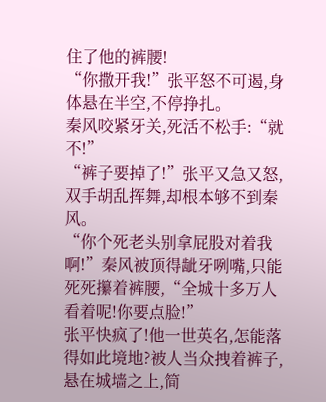住了他的裤腰!
“你撒开我!”张平怒不可遏,身体悬在半空,不停挣扎。
秦风咬紧牙关,死活不松手:“就不!”
“裤子要掉了!”张平又急又怒,双手胡乱挥舞,却根本够不到秦风。
“你个死老头别拿屁股对着我啊!”秦风被顶得龇牙咧嘴,只能死死攥着裤腰,“全城十多万人看着呢!你要点脸!”
张平快疯了!他一世英名,怎能落得如此境地?被人当众拽着裤子,悬在城墙之上,简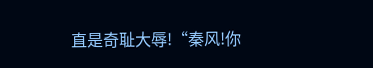直是奇耻大辱!“秦风!你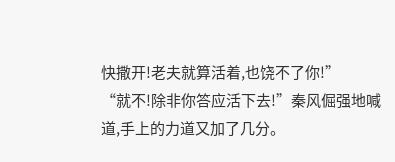快撒开!老夫就算活着,也饶不了你!”
“就不!除非你答应活下去!”秦风倔强地喊道,手上的力道又加了几分。